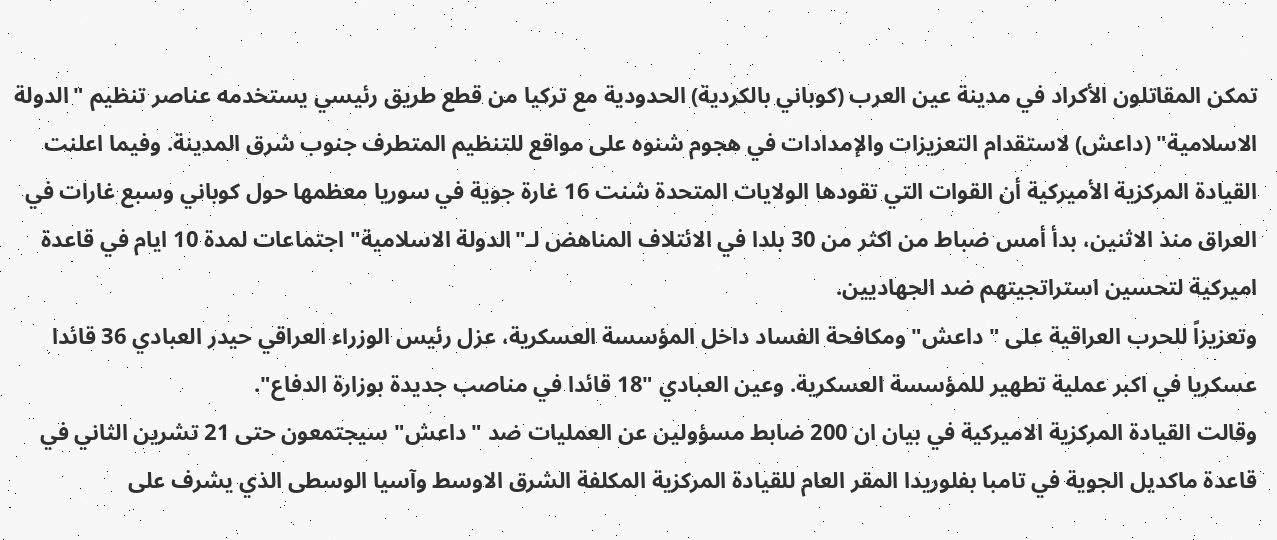تمكن المقاتلون الأكراد في مدينة عين العرب (كوباني بالكردية) الحدودية مع تركيا من قطع طريق رئيسي يستخدمه عناصر تنظيم "الدولة الاسلامية" (داعش) لاستقدام التعزيزات والإمدادات في هجوم شنوه على مواقع للتنظيم المتطرف جنوب شرق المدينة. وفيما اعلنت القيادة المركزية الأميركية أن القوات التي تقودها الولايات المتحدة شنت 16 غارة جوية في سوريا معظمها حول كوباني وسبع غارات في العراق منذ الاثنين، بدأ أمس ضباط من اكثر من 30 بلدا في الائتلاف المناهض لـ"الدولة الاسلامية" اجتماعات لمدة 10 ايام في قاعدة اميركية لتحسين استراتجيتهم ضد الجهاديين.
وتعزيزاً للحرب العراقية على "داعش" ومكافحة الفساد داخل المؤسسة العسكرية، عزل رئيس الوزراء العراقي حيدر العبادي 36 قائدا عسكريا في اكبر عملية تطهير للمؤسسة العسكرية. وعين العبادي "18 قائدا في مناصب جديدة بوزارة الدفاع".
وقالت القيادة المركزية الاميركية في بيان ان 200 ضابط مسؤولين عن العمليات ضد "داعش" سيجتمعون حتى 21 تشرين الثاني في قاعدة ماكديل الجوية في تامبا بفلوريدا المقر العام للقيادة المركزية المكلفة الشرق الاوسط وآسيا الوسطى الذي يشرف على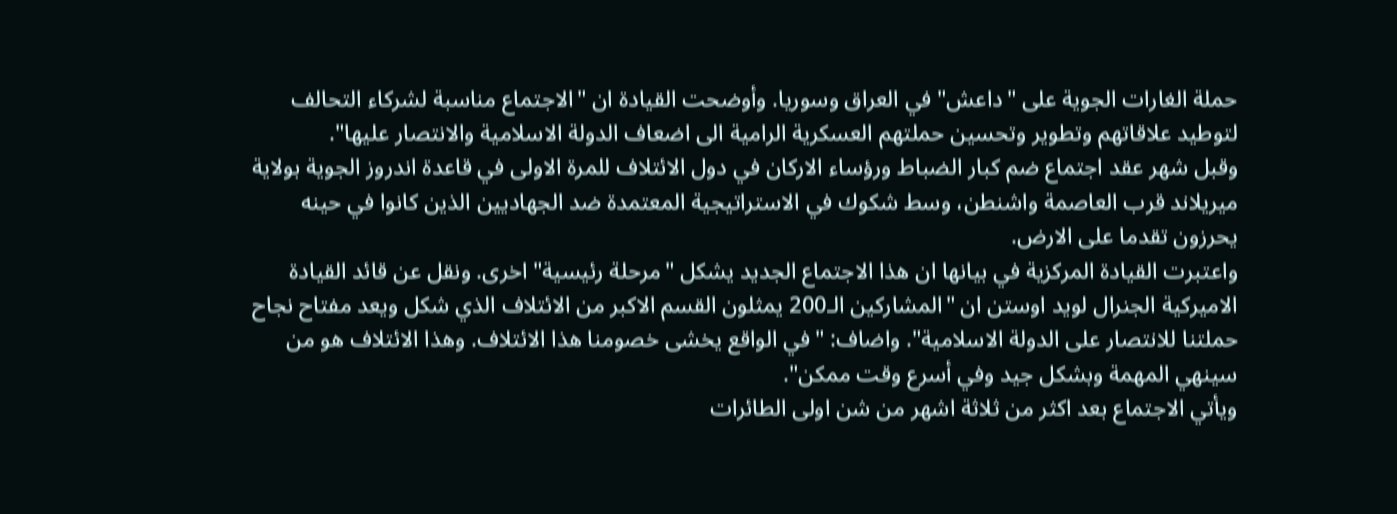حملة الغارات الجوية على "داعش" في العراق وسوريا. وأوضحت القيادة ان "الاجتماع مناسبة لشركاء التحالف لتوطيد علاقاتهم وتطوير وتحسين حملتهم العسكرية الرامية الى اضعاف الدولة الاسلامية والانتصار عليها".
وقبل شهر عقد اجتماع ضم كبار الضباط ورؤساء الاركان في دول الائتلاف للمرة الاولى في قاعدة اندروز الجوية بولاية ميريلاند قرب العاصمة واشنطن، وسط شكوك في الاستراتيجية المعتمدة ضد الجهاديين الذين كانوا في حينه يحرزون تقدما على الارض.
واعتبرت القيادة المركزية في بيانها ان هذا الاجتماع الجديد يشكل "مرحلة رئيسية" اخرى. ونقل عن قائد القيادة الاميركية الجنرال لويد اوستن ان "المشاركين الـ200 يمثلون القسم الاكبر من الائتلاف الذي شكل ويعد مفتاح نجاح حملتنا للانتصار على الدولة الاسلامية". واضاف: "في الواقع يخشى خصومنا هذا الائتلاف. وهذا الائتلاف هو من سينهي المهمة وبشكل جيد وفي أسرع وقت ممكن".
ويأتي الاجتماع بعد اكثر من ثلاثة اشهر من شن اولى الطائرات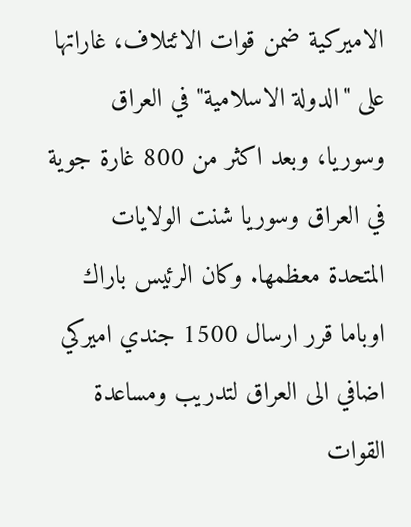الاميركية ضمن قوات الائتلاف، غاراتها على "الدولة الاسلامية" في العراق وسوريا، وبعد اكثر من 800 غارة جوية في العراق وسوريا شنت الولايات المتحدة معظمها. وكان الرئيس باراك اوباما قرر ارسال 1500 جندي اميركي اضافي الى العراق لتدريب ومساعدة القوات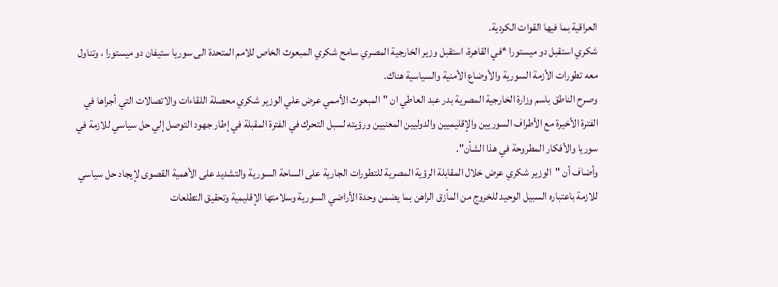العراقية بما فيها القوات الكردية.
شكري استقبل دو ميستورا *في القاهرة، استقبل وزير الخارجية المصري سامح شكري المبعوث الخاص للامم المتحدة الى سوريا ستيفان دو ميستورا ، وتناول معه تطورات الأزمة السورية والأوضاع الأمنية والسياسية هناك.
وصرح الناطق باسم وزارة الخارجية المصرية بدر عبد العاطي ان "المبعوث الأممي عرض علي الوزير شكري محصلة اللقاءات والاتصالات التي أجراها في الفترة الأخيرة مع الأطراف السوريين والإقليميين والدوليين المعنيين ورؤيته لسبل التحرك في الفترة المقبلة في إطار جهود التوصل إلي حل سياسي للازمة في سوريا والأفكار المطروحة في هذا الشأن".
وأضاف أن "الوزير شكري عرض خلال المقابلة الرؤية المصرية للتطورات الجارية على الساحة السورية والتشديد على الأهمية القصوى لإيجاد حل سياسي للازمة باعتباره السبيل الوحيد للخروج من المأزق الراهن بما يضمن وحدة الأراضي السورية وسلامتها الإقليمية وتحقيق التطلعات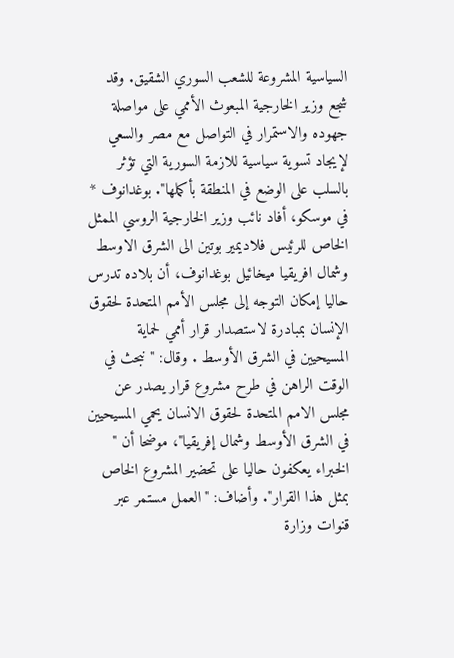السياسية المشروعة للشعب السوري الشقيق. وقد شجع وزير الخارجية المبعوث الأممي على مواصلة جهوده والاستمرار في التواصل مع مصر والسعي لإيجاد تسوية سياسية للازمة السورية التي تؤثر بالسلب على الوضع في المنطقة بأكملها". بوغدانوف * في موسكو، أفاد نائب وزير الخارجية الروسي الممثل الخاص للرئيس فلاديمير بوتين الى الشرق الاوسط وشمال افريقيا ميخائيل بوغدانوف، أن بلاده تدرس حاليا إمكان التوجه إلى مجلس الأمم المتحدة لحقوق الإنسان بمبادرة لاستصدار قرار أممي لحماية المسيحيين في الشرق الأوسط . وقال: "نبحث في الوقت الراهن في طرح مشروع قرار يصدر عن مجلس الامم المتحدة لحقوق الانسان يحمي المسيحيين في الشرق الأوسط وشمال إفريقيا"، موضحا أن " الخبراء يعكفون حاليا على تحضير المشروع الخاص بمثل هذا القرار". وأضاف: "العمل مستمر عبر قنوات وزارة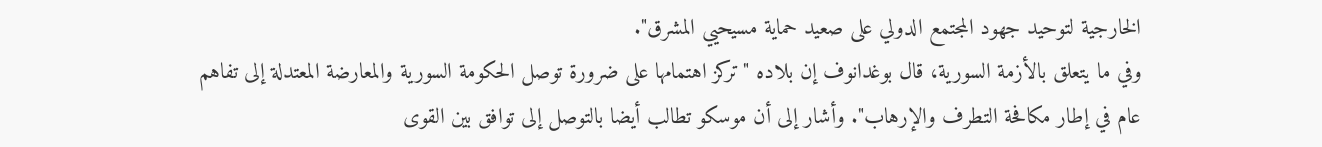الخارجية لتوحيد جهود المجتمع الدولي على صعيد حماية مسيحيي المشرق".
وفي ما يتعلق بالأزمة السورية، قال بوغدانوف إن بلاده "تركز اهتمامها على ضرورة توصل الحكومة السورية والمعارضة المعتدلة إلى تفاهم عام في إطار مكافحة التطرف والإرهاب". وأشار إلى أن موسكو تطالب أيضا بالتوصل إلى توافق بين القوى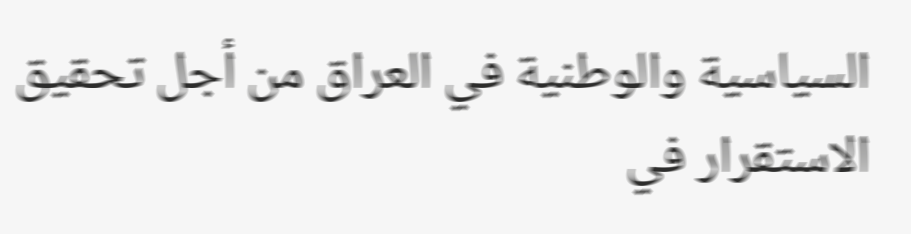السياسية والوطنية في العراق من أجل تحقيق الاستقرار في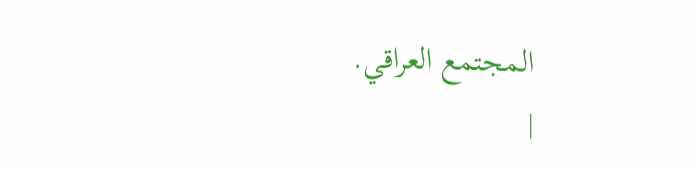المجتمع العراقي.
|